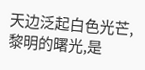天边泛起白色光芒,黎明的曙光,是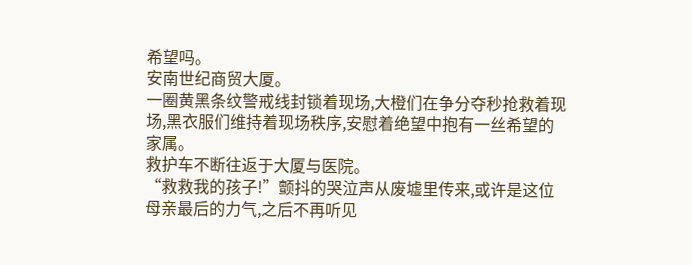希望吗。
安南世纪商贸大厦。
一圈黄黑条纹警戒线封锁着现场,大橙们在争分夺秒抢救着现场,黑衣服们维持着现场秩序,安慰着绝望中抱有一丝希望的家属。
救护车不断往返于大厦与医院。
“救救我的孩子!”颤抖的哭泣声从废墟里传来,或许是这位母亲最后的力气,之后不再听见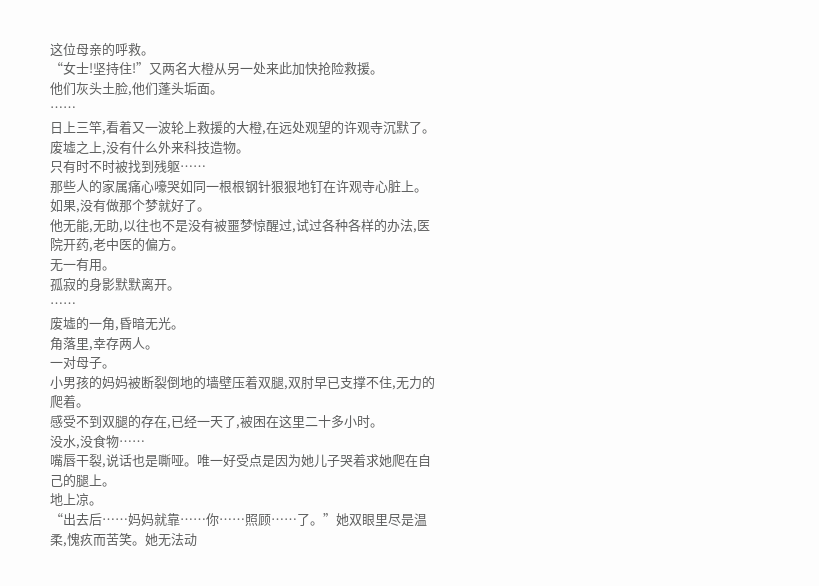这位母亲的呼救。
“女士!坚持住!”又两名大橙从另一处来此加快抢险救援。
他们灰头土脸,他们蓬头垢面。
……
日上三竿,看着又一波轮上救援的大橙,在远处观望的许观寺沉默了。
废墟之上,没有什么外来科技造物。
只有时不时被找到残躯……
那些人的家属痛心嚎哭如同一根根钢针狠狠地钉在许观寺心脏上。
如果,没有做那个梦就好了。
他无能,无助,以往也不是没有被噩梦惊醒过,试过各种各样的办法,医院开药,老中医的偏方。
无一有用。
孤寂的身影默默离开。
……
废墟的一角,昏暗无光。
角落里,幸存两人。
一对母子。
小男孩的妈妈被断裂倒地的墙壁压着双腿,双肘早已支撑不住,无力的爬着。
感受不到双腿的存在,已经一天了,被困在这里二十多小时。
没水,没食物……
嘴唇干裂,说话也是嘶哑。唯一好受点是因为她儿子哭着求她爬在自己的腿上。
地上凉。
“出去后……妈妈就靠……你……照顾……了。”她双眼里尽是温柔,愧疚而苦笑。她无法动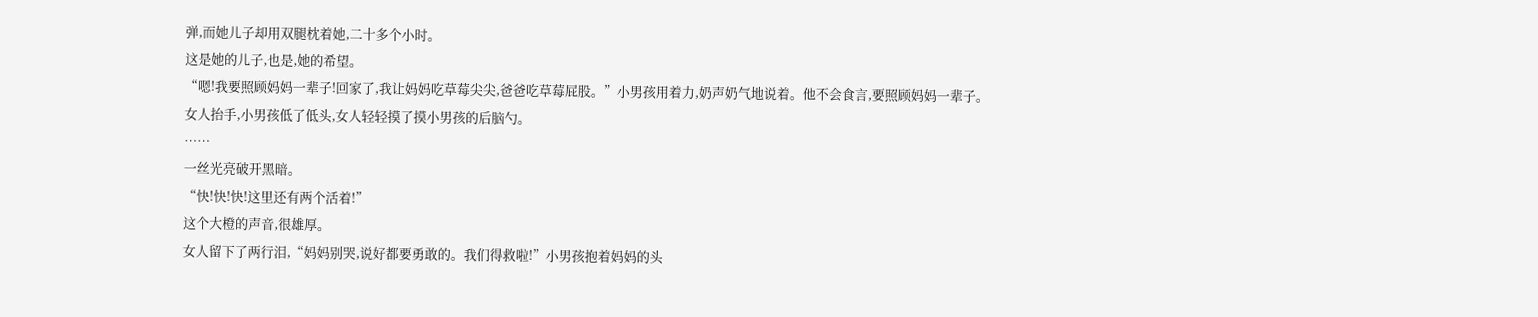弹,而她儿子却用双腿枕着她,二十多个小时。
这是她的儿子,也是,她的希望。
“嗯!我要照顾妈妈一辈子!回家了,我让妈妈吃草莓尖尖,爸爸吃草莓屁股。”小男孩用着力,奶声奶气地说着。他不会食言,要照顾妈妈一辈子。
女人抬手,小男孩低了低头,女人轻轻摸了摸小男孩的后脑勺。
……
一丝光亮破开黑暗。
“快!快!快!这里还有两个活着!”
这个大橙的声音,很雄厚。
女人留下了两行泪,“妈妈别哭,说好都要勇敢的。我们得救啦!”小男孩抱着妈妈的头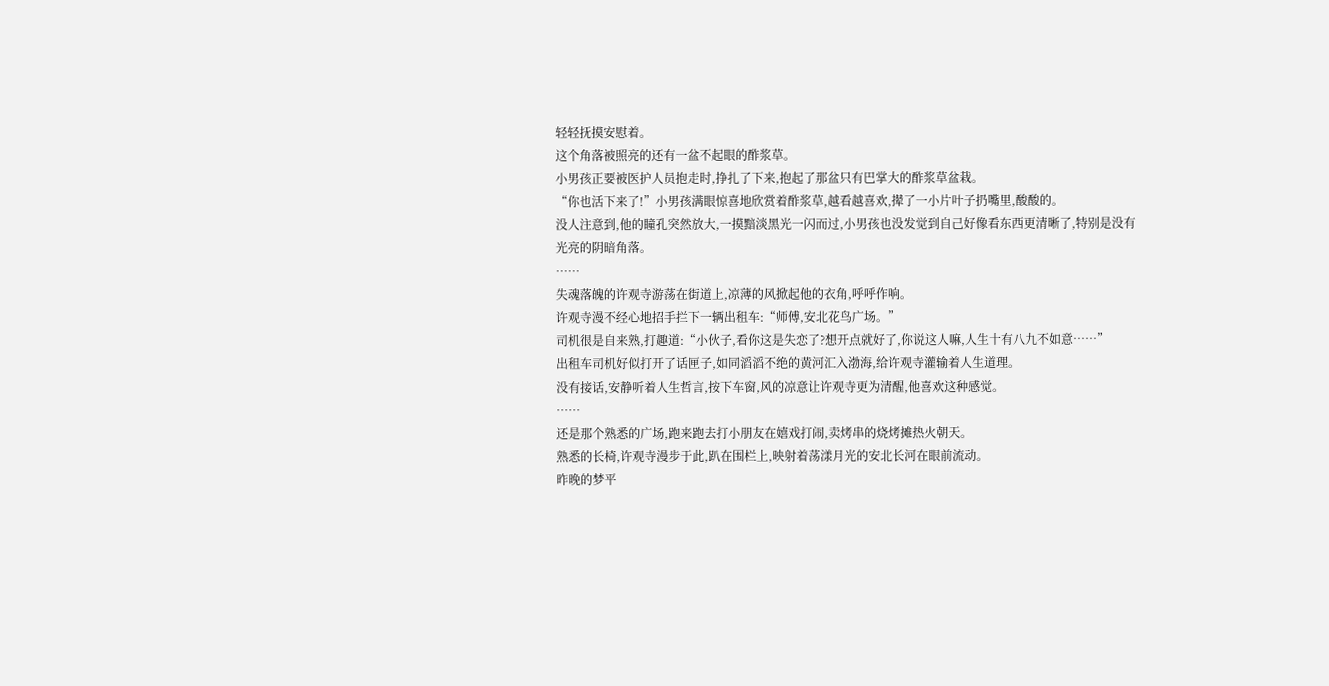轻轻抚摸安慰着。
这个角落被照亮的还有一盆不起眼的酢浆草。
小男孩正要被医护人员抱走时,挣扎了下来,抱起了那盆只有巴掌大的酢浆草盆栽。
“你也活下来了!”小男孩满眼惊喜地欣赏着酢浆草,越看越喜欢,撵了一小片叶子扔嘴里,酸酸的。
没人注意到,他的瞳孔突然放大,一摸黯淡黑光一闪而过,小男孩也没发觉到自己好像看东西更清晰了,特别是没有光亮的阴暗角落。
……
失魂落魄的许观寺游荡在街道上,凉薄的风掀起他的衣角,呼呼作响。
许观寺漫不经心地招手拦下一辆出租车:“师傅,安北花鸟广场。”
司机很是自来熟,打趣道:“小伙子,看你这是失恋了?想开点就好了,你说这人嘛,人生十有八九不如意……”
出租车司机好似打开了话匣子,如同滔滔不绝的黄河汇入渤海,给许观寺灌输着人生道理。
没有接话,安静听着人生哲言,按下车窗,风的凉意让许观寺更为清醒,他喜欢这种感觉。
……
还是那个熟悉的广场,跑来跑去打小朋友在嬉戏打闹,卖烤串的烧烤摊热火朝天。
熟悉的长椅,许观寺漫步于此,趴在围栏上,映射着荡漾月光的安北长河在眼前流动。
昨晚的梦平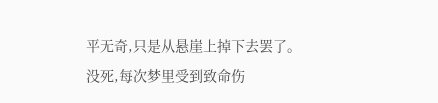平无奇,只是从悬崖上掉下去罢了。
没死,每次梦里受到致命伤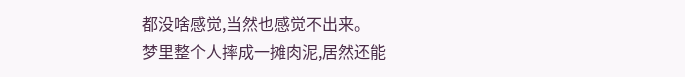都没啥感觉,当然也感觉不出来。
梦里整个人摔成一摊肉泥,居然还能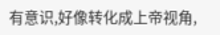有意识,好像转化成上帝视角,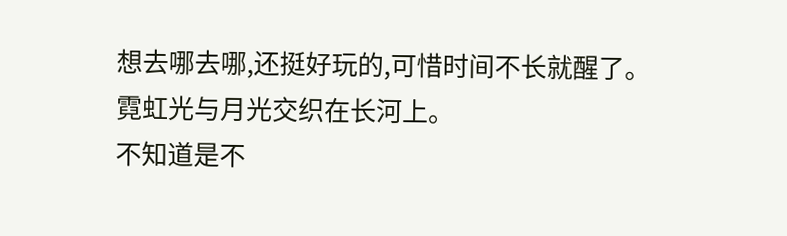想去哪去哪,还挺好玩的,可惜时间不长就醒了。
霓虹光与月光交织在长河上。
不知道是不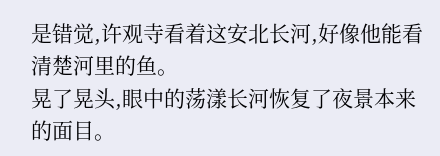是错觉,许观寺看着这安北长河,好像他能看清楚河里的鱼。
晃了晃头,眼中的荡漾长河恢复了夜景本来的面目。